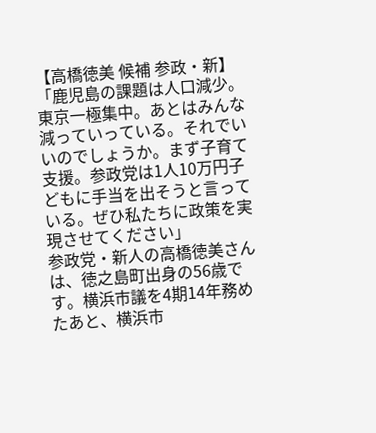【高橋徳美 候補 参政・新】
「鹿児島の課題は人口減少。東京一極集中。あとはみんな減っていっている。それでいいのでしょうか。まず子育て支援。参政党は1人10万円子どもに手当を出そうと言っている。ぜひ私たちに政策を実現させてください」
参政党・新人の高橋徳美さんは、徳之島町出身の56歳です。横浜市議を4期14年務めたあと、横浜市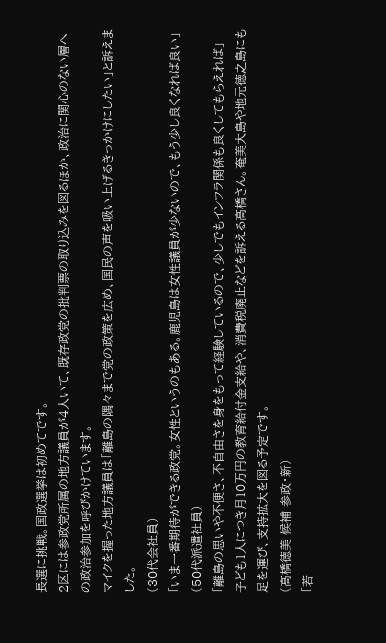長選に挑戦。国政選挙は初めてです。
2区には参政党所属の地方議員が4人いて、既存政党の批判票の取り込みを図るほか、政治に関心のない層への政治参加を呼びかけています。
マイクを握った地方議員は「離島の隅々まで党の政策を広め、国民の声を吸い上げるきっかけにしたい」と訴えました。
(30代会社員)
「いま一番期待ができる政党。女性というのもある。鹿児島は女性議員が少ないので、もう少し良くなれば良い」
(50代派遣社員)
「離島の思いや不便さ、不自由さを身をもって経験しているので、少しでもインフラ関係も良くしてもらえれば」
子ども1人につき月10万円の教育給付金支給や、消費税廃止などを訴える高橋さん。奄美大島や地元徳之島にも足を運び、支持拡大を図る予定です。
(高橋徳美 候補 参政・新)
「若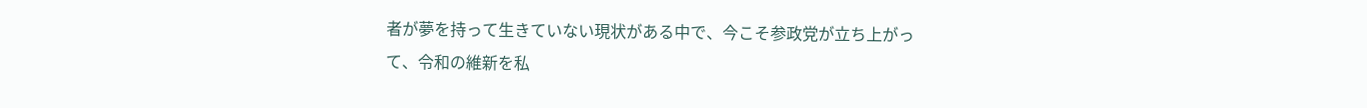者が夢を持って生きていない現状がある中で、今こそ参政党が立ち上がって、令和の維新を私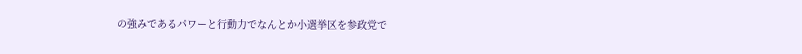の強みであるパワーと行動力でなんとか小選挙区を参政党で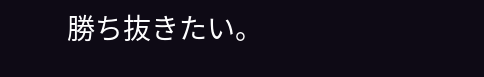勝ち抜きたい。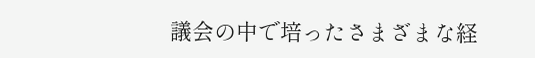議会の中で培ったさまざまな経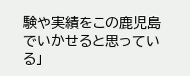験や実績をこの鹿児島でいかせると思っている」